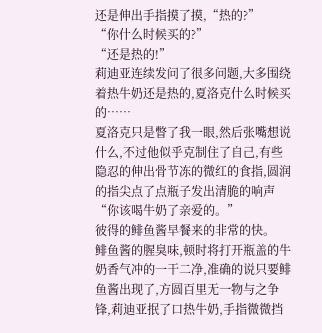还是伸出手指摸了摸,“热的?”
“你什么时候买的?”
“还是热的!”
莉迪亚连续发问了很多问题,大多围绕着热牛奶还是热的,夏洛克什么时候买的……
夏洛克只是瞥了我一眼,然后张嘴想说什么,不过他似乎克制住了自己,有些隐忍的伸出骨节冻的微红的食指,圆润的指尖点了点瓶子发出清脆的响声“你该喝牛奶了亲爱的。”
彼得的鲱鱼酱早餐来的非常的快。
鲱鱼酱的腥臭味,顿时将打开瓶盖的牛奶香气冲的一干二净,准确的说只要鲱鱼酱出现了,方圆百里无一物与之争锋,莉迪亚抿了口热牛奶,手指微微挡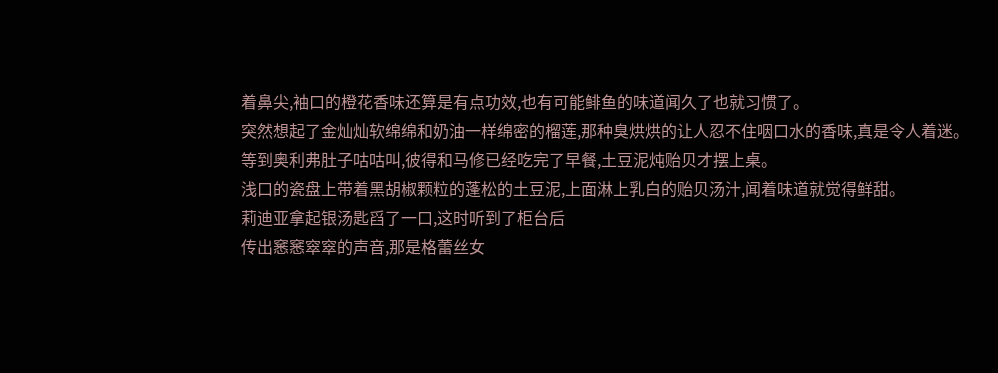着鼻尖,袖口的橙花香味还算是有点功效,也有可能鲱鱼的味道闻久了也就习惯了。
突然想起了金灿灿软绵绵和奶油一样绵密的榴莲,那种臭烘烘的让人忍不住咽口水的香味,真是令人着迷。
等到奥利弗肚子咕咕叫,彼得和马修已经吃完了早餐,土豆泥炖贻贝才摆上桌。
浅口的瓷盘上带着黑胡椒颗粒的蓬松的土豆泥,上面淋上乳白的贻贝汤汁,闻着味道就觉得鲜甜。
莉迪亚拿起银汤匙舀了一口,这时听到了柜台后
传出窸窸窣窣的声音,那是格蕾丝女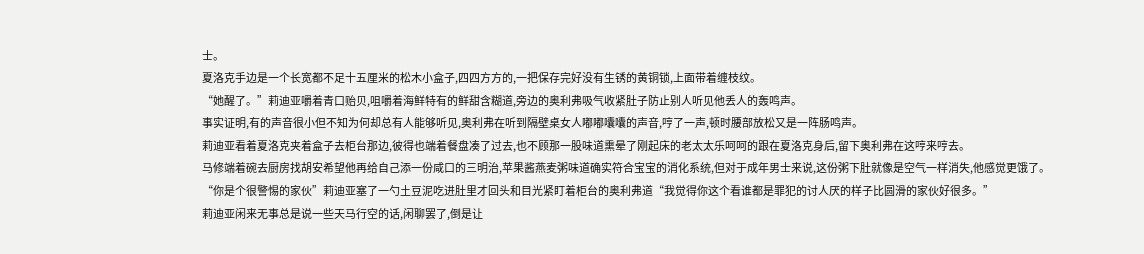士。
夏洛克手边是一个长宽都不足十五厘米的松木小盒子,四四方方的,一把保存完好没有生锈的黄铜锁,上面带着缠枝纹。
“她醒了。”莉迪亚嚼着青口贻贝,咀嚼着海鲜特有的鲜甜含糊道,旁边的奥利弗吸气收紧肚子防止别人听见他丢人的轰鸣声。
事实证明,有的声音很小但不知为何却总有人能够听见,奥利弗在听到隔壁桌女人嘟嘟囔囔的声音,哼了一声,顿时腰部放松又是一阵肠鸣声。
莉迪亚看着夏洛克夹着盒子去柜台那边,彼得也端着餐盘凑了过去,也不顾那一股味道熏晕了刚起床的老太太乐呵呵的跟在夏洛克身后,留下奥利弗在这哼来哼去。
马修端着碗去厨房找胡安希望他再给自己添一份咸口的三明治,苹果酱燕麦粥味道确实符合宝宝的消化系统,但对于成年男士来说,这份粥下肚就像是空气一样消失,他感觉更饿了。
“你是个很警惕的家伙”莉迪亚塞了一勺土豆泥吃进肚里才回头和目光紧盯着柜台的奥利弗道“我觉得你这个看谁都是罪犯的讨人厌的样子比圆滑的家伙好很多。”
莉迪亚闲来无事总是说一些天马行空的话,闲聊罢了,倒是让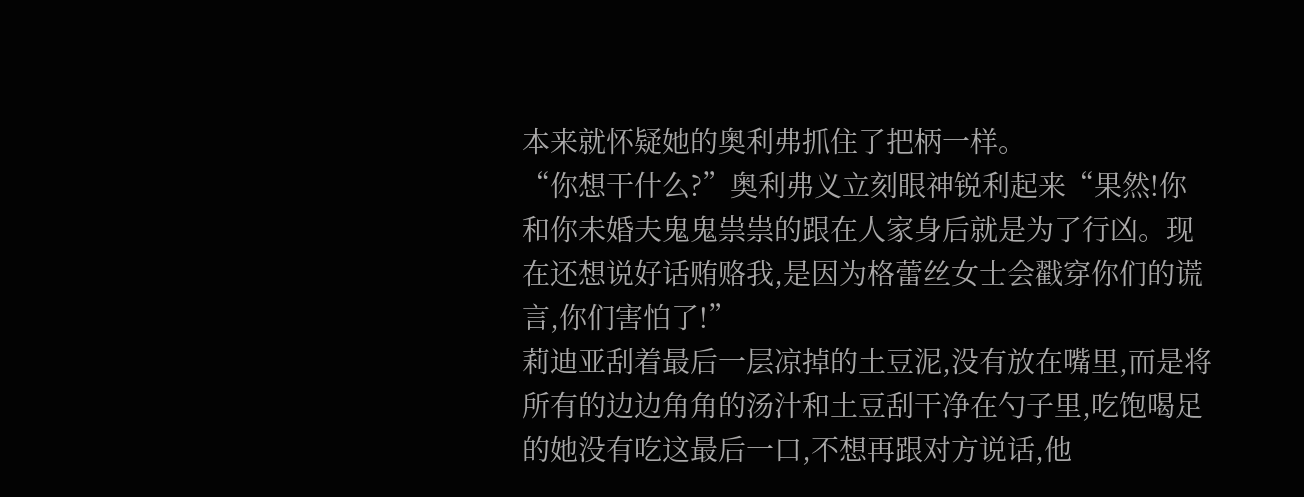本来就怀疑她的奥利弗抓住了把柄一样。
“你想干什么?”奥利弗义立刻眼神锐利起来“果然!你和你未婚夫鬼鬼祟祟的跟在人家身后就是为了行凶。现在还想说好话贿赂我,是因为格蕾丝女士会戳穿你们的谎言,你们害怕了!”
莉迪亚刮着最后一层凉掉的土豆泥,没有放在嘴里,而是将所有的边边角角的汤汁和土豆刮干净在勺子里,吃饱喝足的她没有吃这最后一口,不想再跟对方说话,他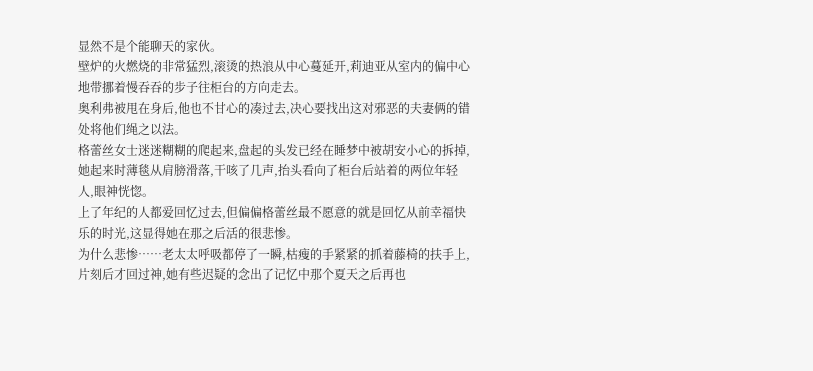显然不是个能聊天的家伙。
壁炉的火燃烧的非常猛烈,滚烫的热浪从中心蔓延开,莉迪亚从室内的偏中心地带挪着慢吞吞的步子往柜台的方向走去。
奥利弗被甩在身后,他也不甘心的凑过去,决心要找出这对邪恶的夫妻俩的错处将他们绳之以法。
格蕾丝女士迷迷糊糊的爬起来,盘起的头发已经在睡梦中被胡安小心的拆掉,她起来时薄毯从肩膀滑落,干咳了几声,抬头看向了柜台后站着的两位年轻人,眼神恍惚。
上了年纪的人都爱回忆过去,但偏偏格蕾丝最不愿意的就是回忆从前幸福快乐的时光,这显得她在那之后活的很悲惨。
为什么悲惨……老太太呼吸都停了一瞬,枯瘦的手紧紧的抓着藤椅的扶手上,片刻后才回过神,她有些迟疑的念出了记忆中那个夏天之后再也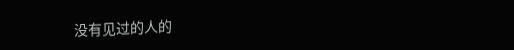没有见过的人的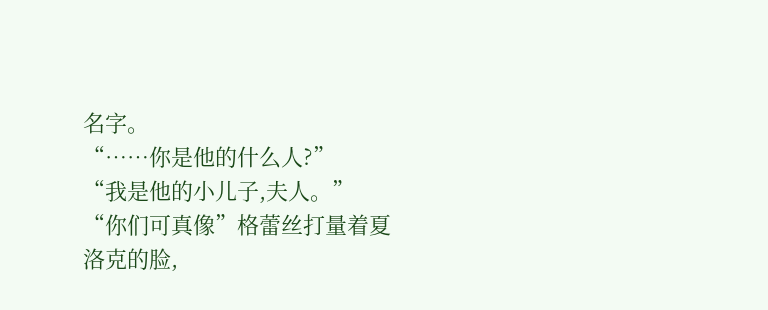名字。
“……你是他的什么人?”
“我是他的小儿子,夫人。”
“你们可真像”格蕾丝打量着夏洛克的脸,